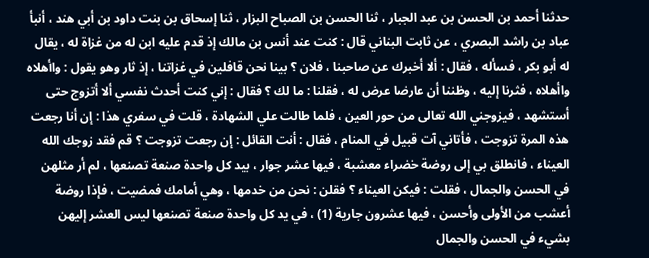حدثنا أحمد بن الحسن بن عبد الجبار ، ثنا الحسن بن الصباح البزار ، ثنا إسحاق بن بنت داود بن أبي هند ، أنبأ عباد بن راشد البصري ، عن ثابت البناني قال : كنت عند أنس بن مالك إذ قدم عليه ابن له من غزاة له ، يقال له أبو بكر ، فسأله ، فقال : ألا أخبرك عن صاحبنا ، فلان ؟ بينا نحن قافلين في غزاتنا ، إذ ثار وهو يقول : واأهلاه واأهلاه ، فثرنا إليه ، وظننا أن عارضا عرض له ، فقلنا : ما لك ؟ فقال : إني كنت أحدث نفسي ألا أتزوج حتى أستشهد ، فيزوجني الله تعالى من حور العين ، فلما طالت علي الشهادة ، قلت في سفري هذا : إن أنا رجعت هذه المرة تزوجت ، فأتاني آت قبيل في المنام ، فقال : أنت القائل : إن رجعت تزوجت ؟ قم فقد زوجك الله العيناء ، فانطلق بي إلى روضة خضراء معشبة ، فيها عشر جوار ، بيد كل واحدة صنعة تصنعها ، لم أر مثلهن في الحسن والجمال ، فقلت : فيكن العيناء ؟ فقلن : نحن من خدمها ، وهي أمامك فمضيت ، فإذا روضة أعشب من الأولى وأحسن ، فيها عشرون جارية (1) ، في يد كل واحدة صنعة تصنعها ليس العشر إليهن بشيء في الحسن والجمال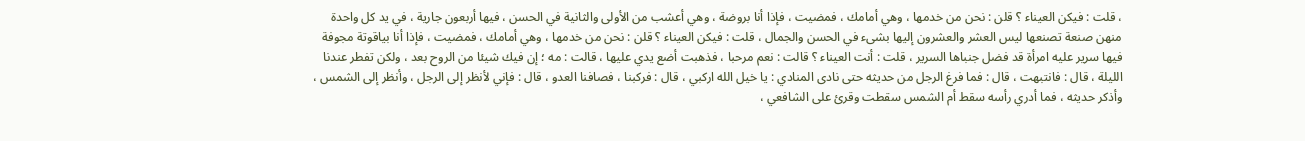، قلت : فيكن العيناء ؟ قلن : نحن من خدمها ، وهي أمامك ، فمضيت ، فإذا أنا بروضة ، وهي أعشب من الأولى والثانية في الحسن ، فيها أربعون جارية ، في يد كل واحدة منهن صنعة تصنعها ليس العشر والعشرون إليها بشىء في الحسن والجمال ، قلت : فيكن العيناء ؟ قلن : نحن من خدمها ، وهي أمامك ، فمضيت ، فإذا أنا بياقوتة مجوفة فيها سرير عليه امرأة قد فضل جنباها السرير ، قلت : أنت العيناء ؟ قالت : نعم مرحبا ، فذهبت أضع يدي عليها ، قالت : مه ؛ إن فيك شيئا من الروح بعد ، ولكن تفطر عندنا الليلة ، قال : فانتبهت ، قال : فما فرغ الرجل من حديثه حتى نادى المنادي : يا خيل الله اركبي ، قال : فركبنا ، فصافنا العدو ، قال : فإني لأنظر إلى الرجل ، وأنظر إلى الشمس ، وأذكر حديثه ، فما أدري رأسه سقط أم الشمس سقطت وقرئ على الشافعي ،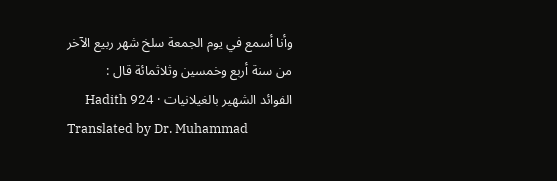وأنا أسمع في يوم الجمعة سلخ شهر ربيع الآخر من سنة أربع وخمسين وثلاثمائة قال :
الفوائد الشهير بالغيلانيات · Hadith 924
Translated by Dr. Muhammad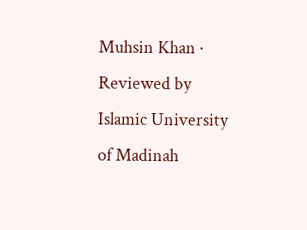Muhsin Khan · Reviewed by Islamic University of Madinah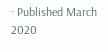· Published March 2020